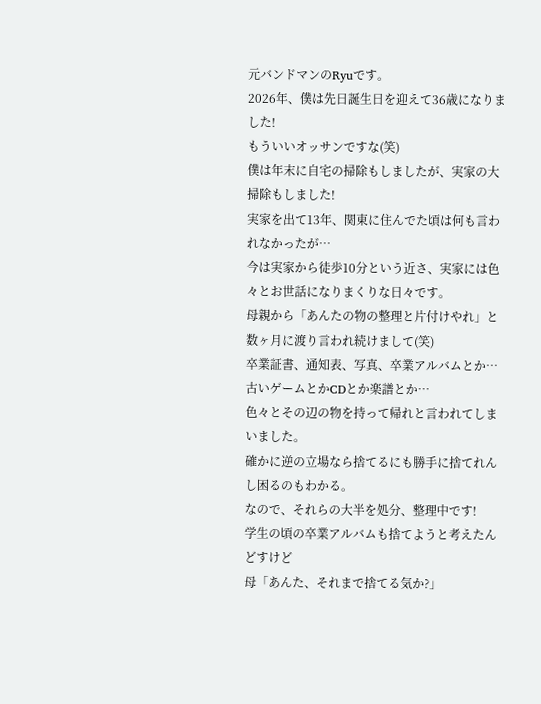元バンドマンのRyuです。
2026年、僕は先日誕生日を迎えて36歳になりました!
もういいオッサンですな(笑)
僕は年末に自宅の掃除もしましたが、実家の大掃除もしました!
実家を出て13年、関東に住んでた頃は何も言われなかったが…
今は実家から徒歩10分という近さ、実家には色々とお世話になりまくりな日々です。
母親から「あんたの物の整理と片付けやれ」と数ヶ月に渡り言われ続けまして(笑)
卒業証書、通知表、写真、卒業アルバムとか…
古いゲームとかCDとか楽譜とか…
色々とその辺の物を持って帰れと言われてしまいました。
確かに逆の立場なら捨てるにも勝手に捨てれんし困るのもわかる。
なので、それらの大半を処分、整理中です!
学生の頃の卒業アルバムも捨てようと考えたんどすけど
母「あんた、それまで捨てる気か?」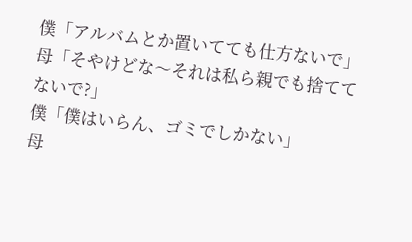僕「アルバムとか置いてても仕方ないで」
母「そやけどな〜それは私ら親でも捨ててないで?」
僕「僕はいらん、ゴミでしかない」
母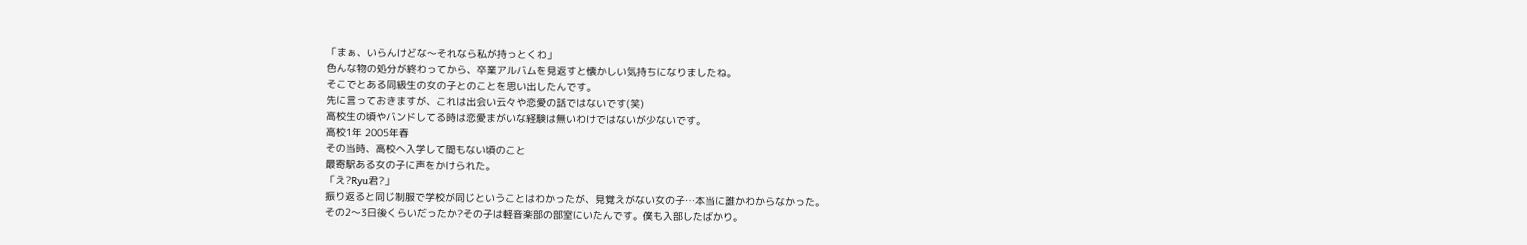「まぁ、いらんけどな〜それなら私が持っとくわ」
色んな物の処分が終わってから、卒業アルバムを見返すと懐かしい気持ちになりましたね。
そこでとある同級生の女の子とのことを思い出したんです。
先に言っておきますが、これは出会い云々や恋愛の話ではないです(笑)
高校生の頃やバンドしてる時は恋愛まがいな経験は無いわけではないが少ないです。
高校1年 2005年春
その当時、高校へ入学して間もない頃のこと
最寄駅ある女の子に声をかけられた。
「え?Ryu君?」
振り返ると同じ制服で学校が同じということはわかったが、見覚えがない女の子…本当に誰かわからなかった。
その2〜3日後くらいだったか?その子は軽音楽部の部室にいたんです。僕も入部したばかり。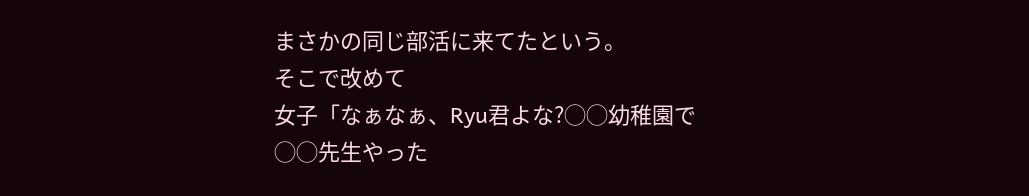まさかの同じ部活に来てたという。
そこで改めて
女子「なぁなぁ、Ryu君よな?◯◯幼稚園で◯◯先生やった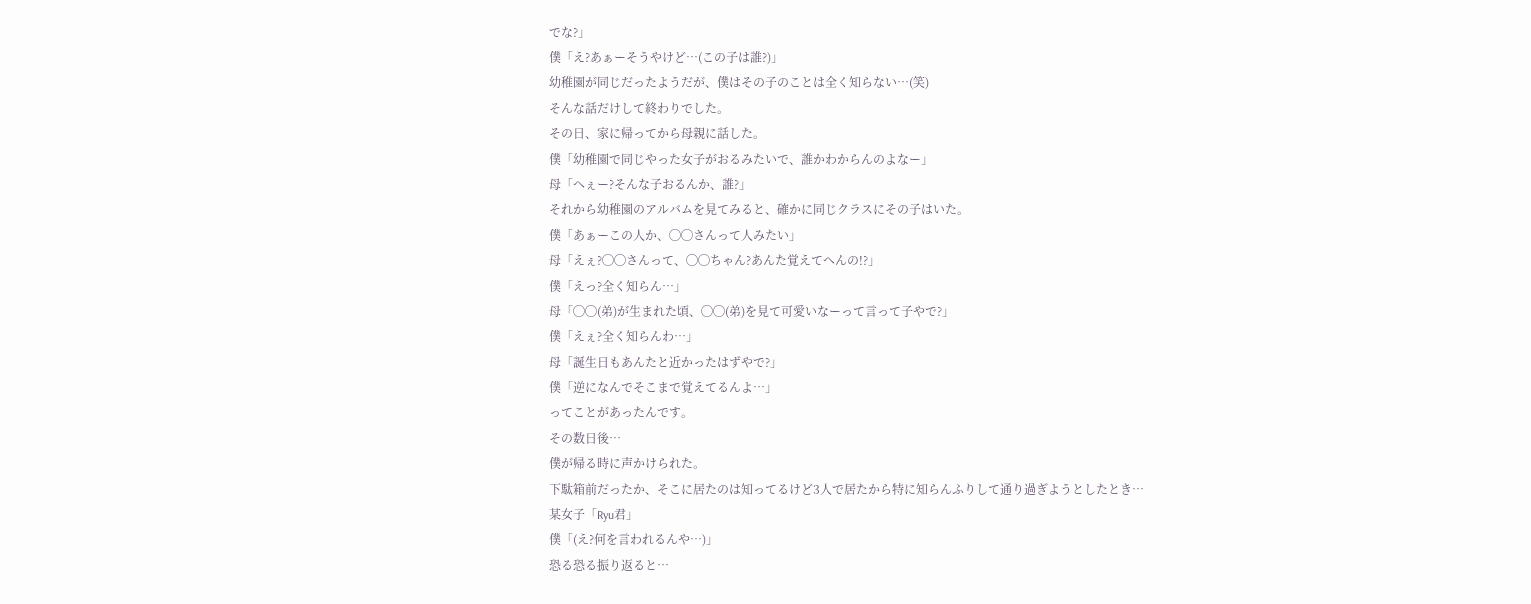でな?」
僕「え?あぁーそうやけど…(この子は誰?)」
幼稚園が同じだったようだが、僕はその子のことは全く知らない…(笑)
そんな話だけして終わりでした。
その日、家に帰ってから母親に話した。
僕「幼稚園で同じやった女子がおるみたいで、誰かわからんのよなー」
母「へぇー?そんな子おるんか、誰?」
それから幼稚園のアルバムを見てみると、確かに同じクラスにその子はいた。
僕「あぁーこの人か、◯◯さんって人みたい」
母「えぇ?◯◯さんって、◯◯ちゃん?あんた覚えてへんの!?」
僕「えっ?全く知らん…」
母「◯◯(弟)が生まれた頃、◯◯(弟)を見て可愛いなーって言って子やで?」
僕「えぇ?全く知らんわ…」
母「誕生日もあんたと近かったはずやで?」
僕「逆になんでそこまで覚えてるんよ…」
ってことがあったんです。
その数日後…
僕が帰る時に声かけられた。
下駄箱前だったか、そこに居たのは知ってるけど3人で居たから特に知らんふりして通り過ぎようとしたとき…
某女子「Ryu君」
僕「(え?何を言われるんや…)」
恐る恐る振り返ると…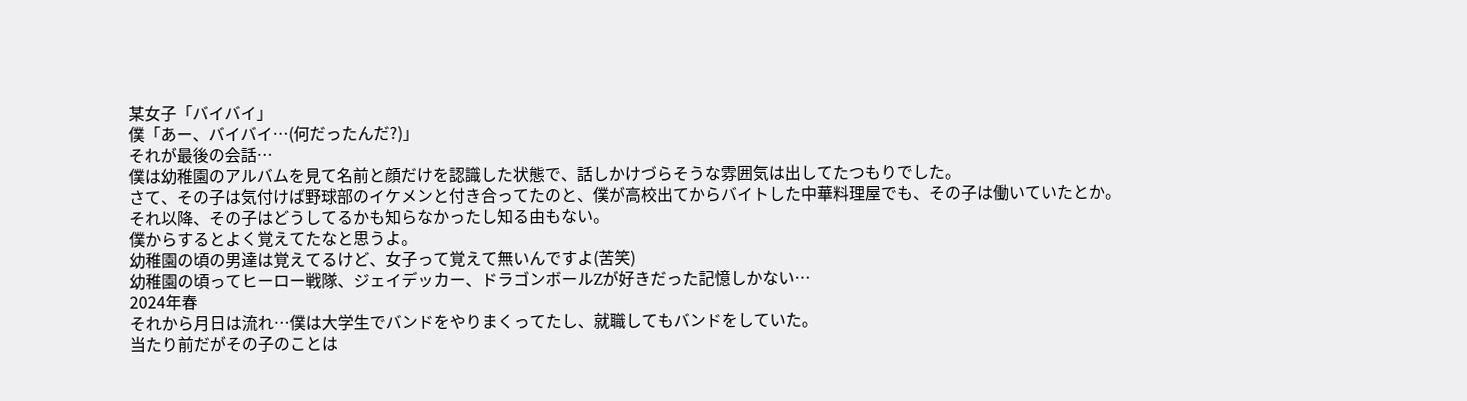某女子「バイバイ」
僕「あー、バイバイ…(何だったんだ?)」
それが最後の会話…
僕は幼稚園のアルバムを見て名前と顔だけを認識した状態で、話しかけづらそうな雰囲気は出してたつもりでした。
さて、その子は気付けば野球部のイケメンと付き合ってたのと、僕が高校出てからバイトした中華料理屋でも、その子は働いていたとか。
それ以降、その子はどうしてるかも知らなかったし知る由もない。
僕からするとよく覚えてたなと思うよ。
幼稚園の頃の男達は覚えてるけど、女子って覚えて無いんですよ(苦笑)
幼稚園の頃ってヒーロー戦隊、ジェイデッカー、ドラゴンボールZが好きだった記憶しかない…
2024年春
それから月日は流れ…僕は大学生でバンドをやりまくってたし、就職してもバンドをしていた。
当たり前だがその子のことは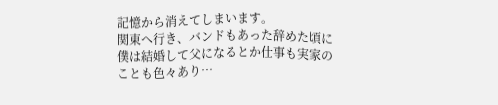記憶から消えてしまいます。
関東へ行き、バンドもあった辞めた頃に僕は結婚して父になるとか仕事も実家のことも色々あり…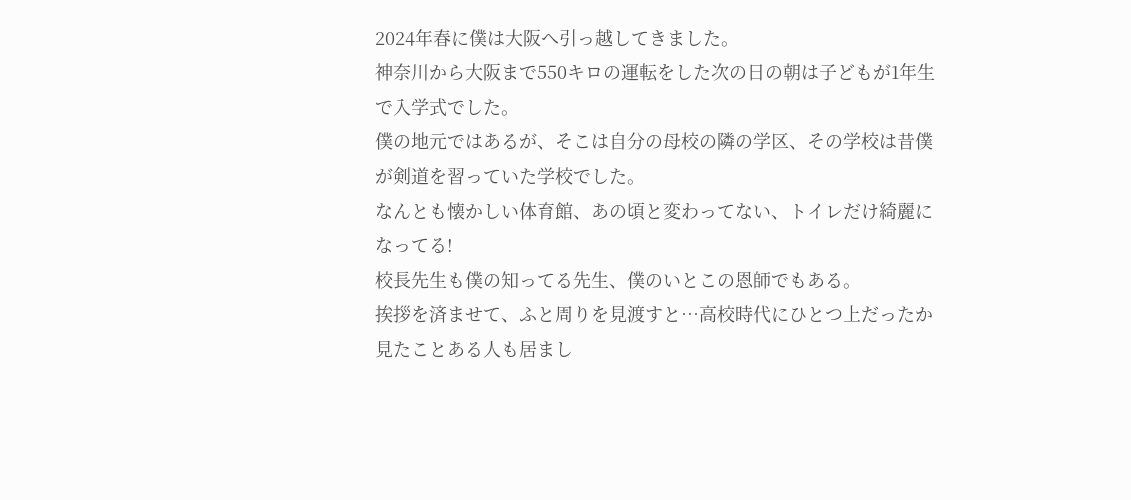2024年春に僕は大阪へ引っ越してきました。
神奈川から大阪まで550キロの運転をした次の日の朝は子どもが1年生で入学式でした。
僕の地元ではあるが、そこは自分の母校の隣の学区、その学校は昔僕が剣道を習っていた学校でした。
なんとも懐かしい体育館、あの頃と変わってない、トイレだけ綺麗になってる!
校長先生も僕の知ってる先生、僕のいとこの恩師でもある。
挨拶を済ませて、ふと周りを見渡すと…高校時代にひとつ上だったか見たことある人も居まし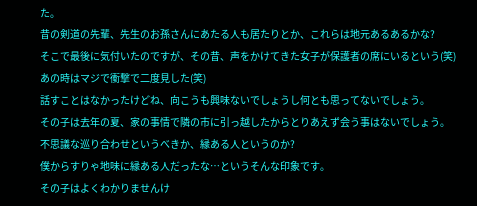た。
昔の剣道の先輩、先生のお孫さんにあたる人も居たりとか、これらは地元あるあるかな?
そこで最後に気付いたのですが、その昔、声をかけてきた女子が保護者の席にいるという(笑)
あの時はマジで衝撃で二度見した(笑)
話すことはなかったけどね、向こうも興味ないでしょうし何とも思ってないでしょう。
その子は去年の夏、家の事情で隣の市に引っ越したからとりあえず会う事はないでしょう。
不思議な巡り合わせというべきか、縁ある人というのか?
僕からすりゃ地味に縁ある人だったな…というそんな印象です。
その子はよくわかりませんけ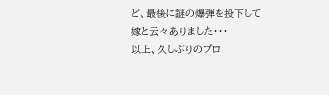ど、最後に謎の爆弾を投下して嫁と云々ありました・・・
以上、久しぶりのブロ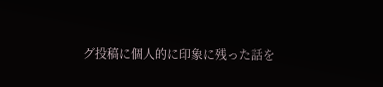グ投稿に個人的に印象に残った話を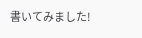書いてみました!